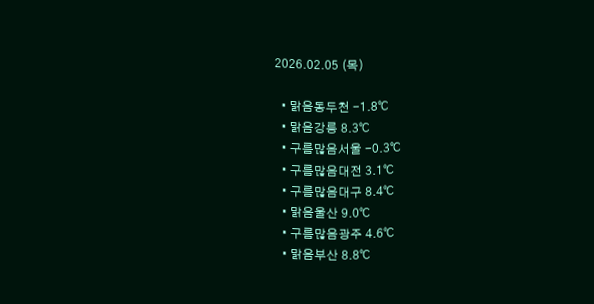2026.02.05 (목)

  • 맑음동두천 -1.8℃
  • 맑음강릉 8.3℃
  • 구름많음서울 -0.3℃
  • 구름많음대전 3.1℃
  • 구름많음대구 8.4℃
  • 맑음울산 9.0℃
  • 구름많음광주 4.6℃
  • 맑음부산 8.8℃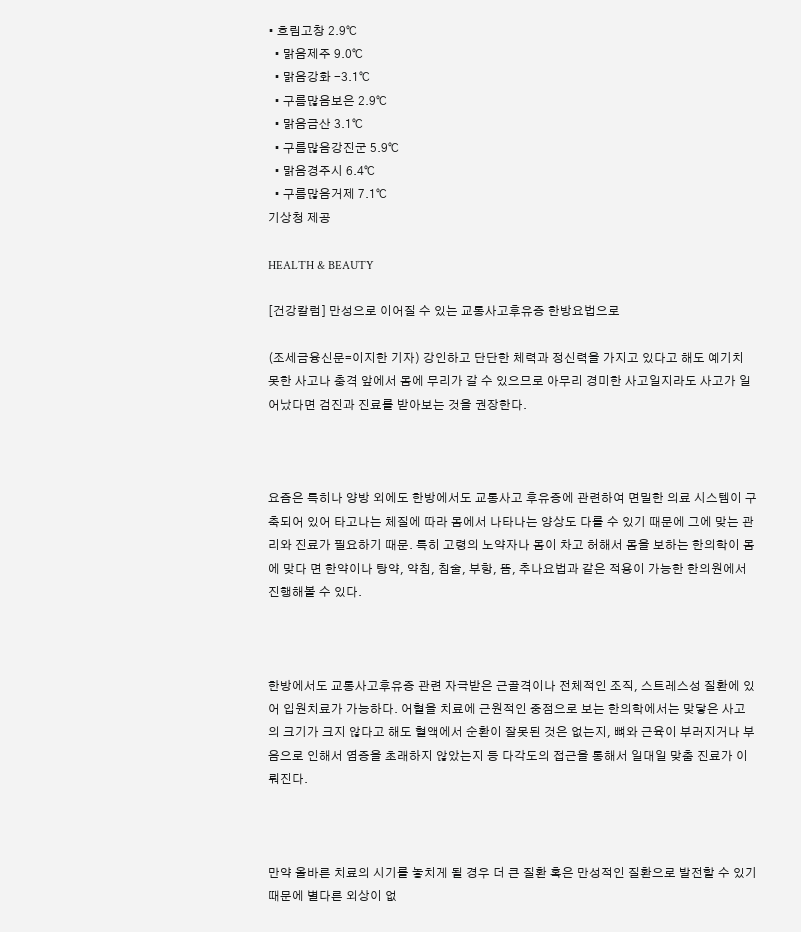• 흐림고창 2.9℃
  • 맑음제주 9.0℃
  • 맑음강화 -3.1℃
  • 구름많음보은 2.9℃
  • 맑음금산 3.1℃
  • 구름많음강진군 5.9℃
  • 맑음경주시 6.4℃
  • 구름많음거제 7.1℃
기상청 제공

HEALTH & BEAUTY

[건강칼럼] 만성으로 이어질 수 있는 교통사고후유증 한방요법으로

(조세금융신문=이지한 기자) 강인하고 단단한 체력과 정신력을 가지고 있다고 해도 예기치 못한 사고나 충격 앞에서 몸에 무리가 갈 수 있으므로 아무리 경미한 사고일지라도 사고가 일어났다면 검진과 진료를 받아보는 것을 권장한다.



요즘은 특히나 양방 외에도 한방에서도 교통사고 후유증에 관련하여 면밀한 의료 시스템이 구축되어 있어 타고나는 체질에 따라 몸에서 나타나는 양상도 다를 수 있기 때문에 그에 맞는 관리와 진료가 필요하기 때문. 특히 고령의 노약자나 몸이 차고 허해서 몸을 보하는 한의학이 몸에 맞다 면 한약이나 탕약, 약침, 침술, 부항, 뜸, 추나요법과 같은 적용이 가능한 한의원에서 진행해볼 수 있다.



한방에서도 교통사고후유증 관련 자극받은 근골격이나 전체적인 조직, 스트레스성 질환에 있어 입원치료가 가능하다. 어혈을 치료에 근원적인 중점으로 보는 한의학에서는 맞닿은 사고의 크기가 크지 않다고 해도 혈액에서 순환이 잘못된 것은 없는지, 뼈와 근육이 부러지거나 부음으로 인해서 염증을 초래하지 않았는지 등 다각도의 접근을 통해서 일대일 맞춤 진료가 이뤄진다.



만약 올바른 치료의 시기를 놓치게 될 경우 더 큰 질환 혹은 만성적인 질환으로 발전할 수 있기 때문에 별다른 외상이 없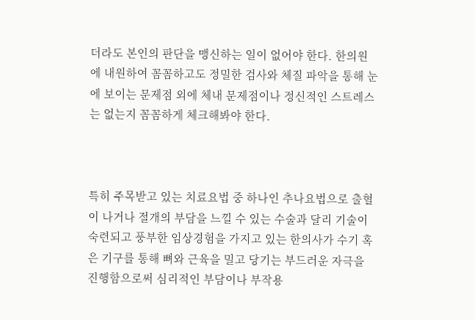더라도 본인의 판단을 맹신하는 일이 없어야 한다. 한의원에 내원하여 꼼꼼하고도 정밀한 검사와 체질 파악을 통해 눈에 보이는 문제점 외에 체내 문제점이나 정신적인 스트레스는 없는지 꼼꼼하게 체크해봐야 한다.



특히 주목받고 있는 치료요법 중 하나인 추나요법으로 출혈이 나거나 절개의 부담을 느낄 수 있는 수술과 달리 기술이 숙련되고 풍부한 임상경험을 가지고 있는 한의사가 수기 혹은 기구를 통해 뼈와 근육을 밀고 당기는 부드러운 자극을 진행함으로써 심리적인 부담이나 부작용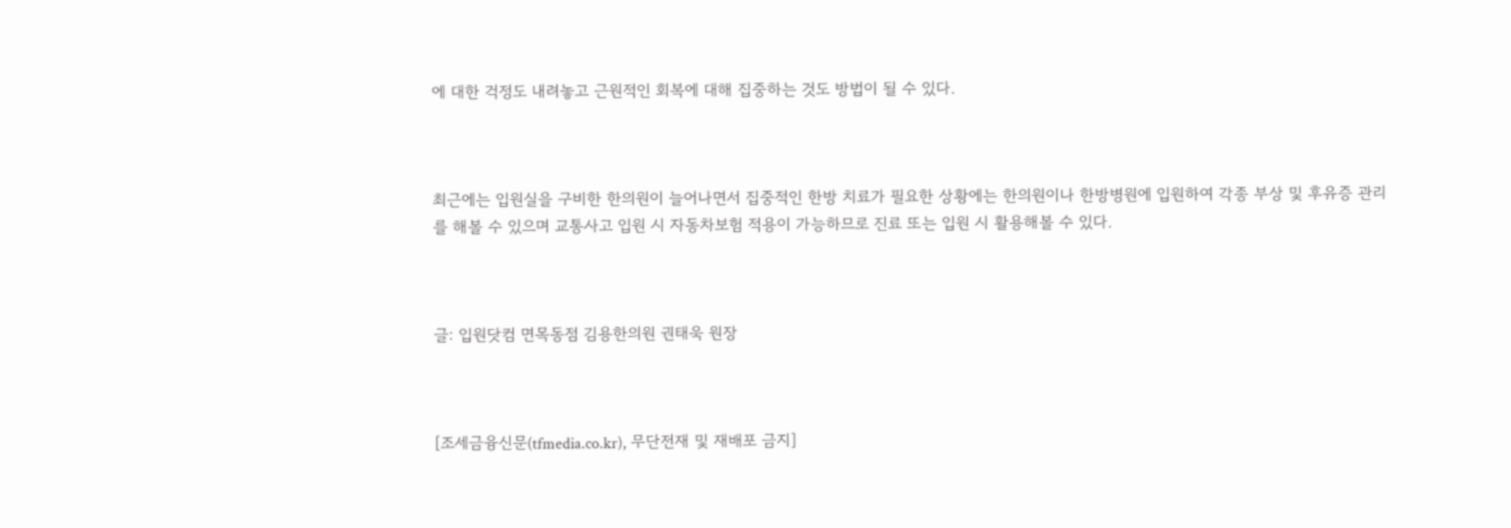에 대한 걱정도 내려놓고 근원적인 회복에 대해 집중하는 것도 방법이 될 수 있다.



최근에는 입원실을 구비한 한의원이 늘어나면서 집중적인 한방 치료가 필요한 상황에는 한의원이나 한방병원에 입원하여 각종 부상 및 후유증 관리를 해볼 수 있으며 교통사고 입원 시 자동차보험 적용이 가능하므로 진료 또는 입원 시 활용해볼 수 있다.



글: 입원닷컴 면목동점 김용한의원 권태욱 원장



[조세금융신문(tfmedia.co.kr), 무단전재 및 재배포 금지]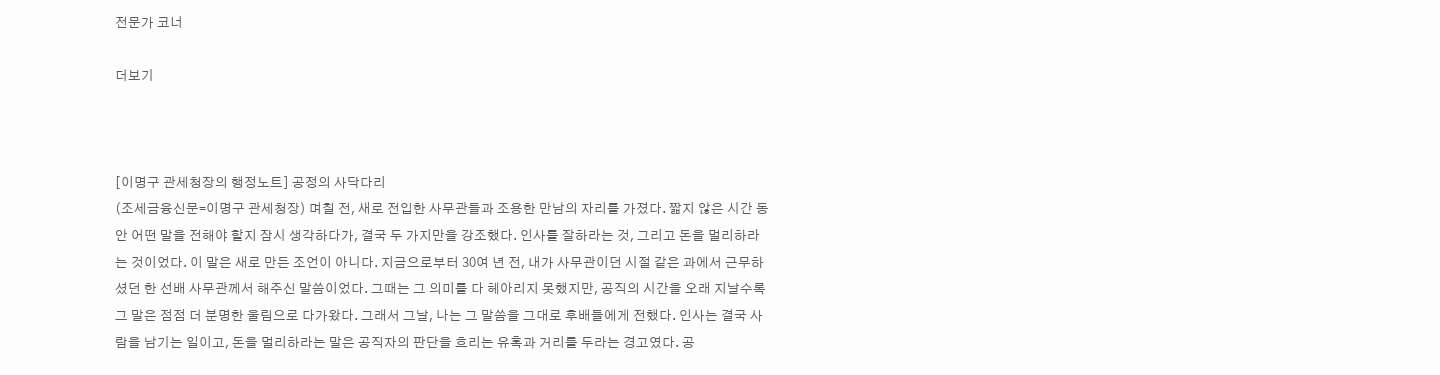전문가 코너

더보기



[이명구 관세청장의 행정노트] 공정의 사닥다리
(조세금융신문=이명구 관세청장) 며칠 전, 새로 전입한 사무관들과 조용한 만남의 자리를 가졌다. 짧지 않은 시간 동안 어떤 말을 전해야 할지 잠시 생각하다가, 결국 두 가지만을 강조했다. 인사를 잘하라는 것, 그리고 돈을 멀리하라는 것이었다. 이 말은 새로 만든 조언이 아니다. 지금으로부터 30여 년 전, 내가 사무관이던 시절 같은 과에서 근무하셨던 한 선배 사무관께서 해주신 말씀이었다. 그때는 그 의미를 다 헤아리지 못했지만, 공직의 시간을 오래 지날수록 그 말은 점점 더 분명한 울림으로 다가왔다. 그래서 그날, 나는 그 말씀을 그대로 후배들에게 전했다. 인사는 결국 사람을 남기는 일이고, 돈을 멀리하라는 말은 공직자의 판단을 흐리는 유혹과 거리를 두라는 경고였다. 공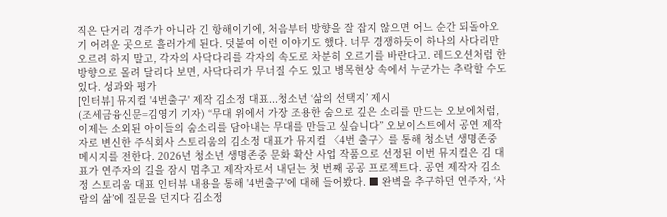직은 단거리 경주가 아니라 긴 항해이기에, 처음부터 방향을 잘 잡지 않으면 어느 순간 되돌아오기 어려운 곳으로 흘러가게 된다. 덧붙여 이런 이야기도 했다. 너무 경쟁하듯이 하나의 사다리만 오르려 하지 말고, 각자의 사닥다리를 각자의 속도로 차분히 오르기를 바란다고. 레드오션처럼 한 방향으로 몰려 달리다 보면, 사닥다리가 무너질 수도 있고 병목현상 속에서 누군가는 추락할 수도 있다. 성과와 평가
[인터뷰] 뮤지컬 '4번출구' 제작 김소정 대표...청소년 ‘삶의 선택지’ 제시
(조세금융신문=김영기 기자) “무대 위에서 가장 조용한 숨으로 깊은 소리를 만드는 오보에처럼, 이제는 소외된 아이들의 숨소리를 담아내는 무대를 만들고 싶습니다” 오보이스트에서 공연 제작자로 변신한 주식회사 스토리움의 김소정 대표가 뮤지컬 〈4번 출구〉를 통해 청소년 생명존중 메시지를 전한다. 2026년 청소년 생명존중 문화 확산 사업 작품으로 선정된 이번 뮤지컬은 김 대표가 연주자의 길을 잠시 멈추고 제작자로서 내딛는 첫 번째 공공 프로젝트다. 공연 제작자 김소정 스토리움 대표 인터뷰 내용을 통해 '4번출구'에 대해 들어봤다. ■ 완벽을 추구하던 연주자, ‘사람의 삶’에 질문을 던지다 김소정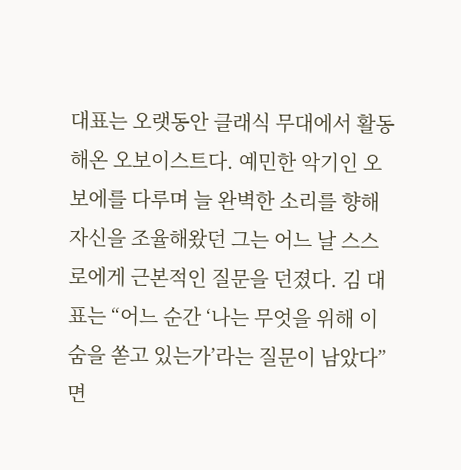대표는 오랫동안 클래식 무대에서 활동해온 오보이스트다. 예민한 악기인 오보에를 다루며 늘 완벽한 소리를 향해 자신을 조율해왔던 그는 어느 날 스스로에게 근본적인 질문을 던졌다. 김 대표는 “어느 순간 ‘나는 무엇을 위해 이 숨을 쏟고 있는가’라는 질문이 남았다”면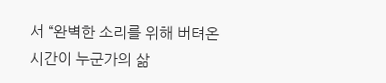서 “완벽한 소리를 위해 버텨온 시간이 누군가의 삶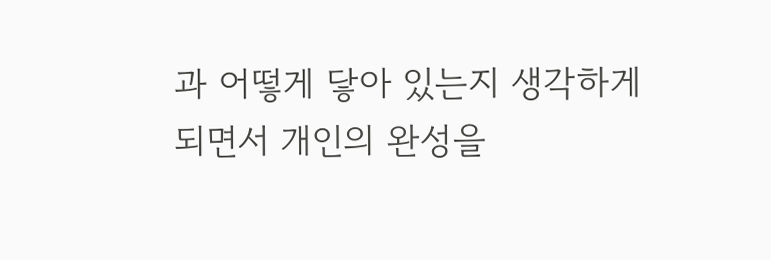과 어떻게 닿아 있는지 생각하게 되면서 개인의 완성을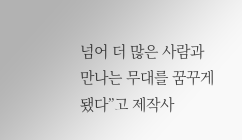넘어 더 많은 사람과 만나는 무대를 꿈꾸게 됐다”고 제작사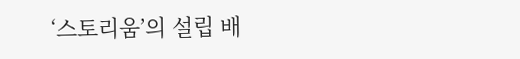‘스토리움’의 설립 배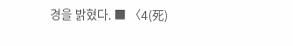경을 밝혔다. ■ 〈4(死)